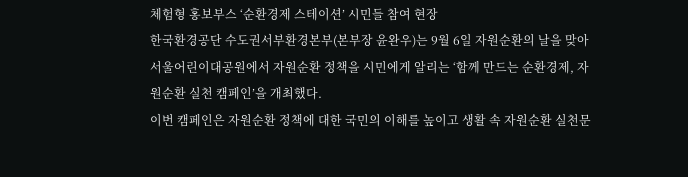체험형 홍보부스 ‘순환경제 스테이션’ 시민들 참여 현장
한국환경공단 수도권서부환경본부(본부장 윤완우)는 9월 6일 자원순환의 날을 맞아 서울어린이대공원에서 자원순환 정책을 시민에게 알리는 ‘함께 만드는 순환경제, 자원순환 실천 캠페인’을 개최했다.
이번 캠페인은 자원순환 정책에 대한 국민의 이해를 높이고 생활 속 자원순환 실천문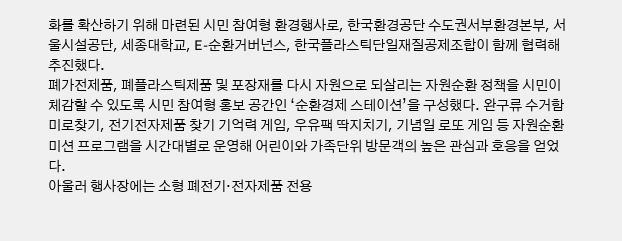화를 확산하기 위해 마련된 시민 참여형 환경행사로, 한국환경공단 수도권서부환경본부, 서울시설공단, 세종대학교, E-순환거버넌스, 한국플라스틱단일재질공제조합이 함께 협력해 추진했다.
폐가전제품, 폐플라스틱제품 및 포장재를 다시 자원으로 되살리는 자원순환 정책을 시민이 체감할 수 있도록 시민 참여형 홍보 공간인 ‘순환경제 스테이션’을 구성했다. 완구류 수거함 미로찾기, 전기전자제품 찾기 기억력 게임, 우유팩 딱지치기, 기념일 로또 게임 등 자원순환 미션 프로그램을 시간대별로 운영해 어린이와 가족단위 방문객의 높은 관심과 호응을 얻었다.
아울러 행사장에는 소형 폐전기·전자제품 전용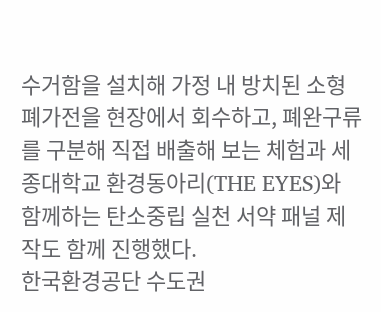수거함을 설치해 가정 내 방치된 소형 폐가전을 현장에서 회수하고, 폐완구류를 구분해 직접 배출해 보는 체험과 세종대학교 환경동아리(THE EYES)와 함께하는 탄소중립 실천 서약 패널 제작도 함께 진행했다.
한국환경공단 수도권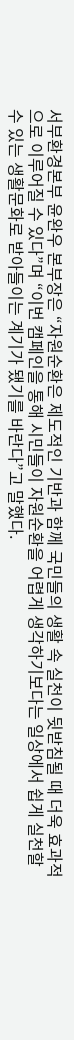서부환경본부 윤완우 본부장은 “자원순환은 제도적인 기반과 함께 국민들의 생활 속 실천이 뒷받침될 때 더욱 효과적으로 이루어질 수 있다”며 “이번 캠페인을 통해 시민들이 자원순환을 어렵게 생각하기보다는 일상에서 쉽게 실천할 수 있는 생활문화로 받아들이는 계기가 됐기를 바란다”고 말했다.